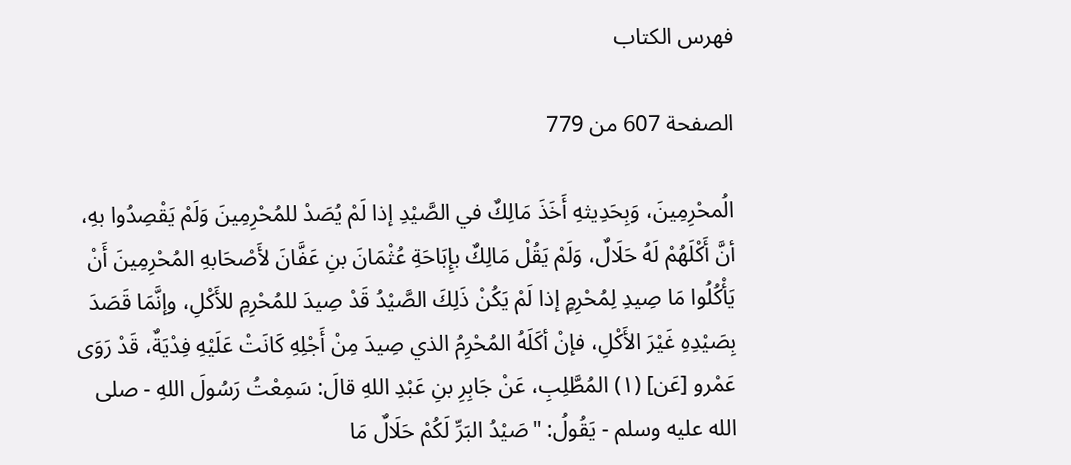فهرس الكتاب

الصفحة 607 من 779

الُمحْرِمِينَ، وَبِحَدِيثهِ أَخَذَ مَالِكٌ في الصَّيْدِ إذا لَمْ يُصَدْ للمُحْرِمِينَ وَلَمْ يَقْصِدُوا بهِ، أنَّ أَكْلَهُمْ لَهُ حَلَالٌ، وَلَمْ يَقُلْ مَالِكٌ بإِبَاحَةِ عُثْمَانَ بنِ عَفَّانَ لأَصْحَابهِ المُحْرِمِينَ أَنْ يَأْكُلُوا مَا صِيدِ لِمُحْرِمٍ إذا لَمْ يَكُنْ ذَلِكَ الصَّيْدُ قَدْ صِيدَ للمُحْرِمِ للأَكْلِ، وإنَّمَا قَصَدَ بِصَيْدِهِ غَيْرَ الأَكْلِ، فإنْ أكَلَهُ المُحْرِمُ الذي صِيدَ مِنْ أَجْلِهِ كَانَتْ عَلَيْهِ فِدْيَةٌ، قَدْ رَوَى عَمْرو [عَن] (١) المُطَّلِبِ، عَنْ جَابِرِ بنِ عَبْدِ اللهِ قالَ: سَمِعْتُ رَسُولَ اللهِ - صلى الله عليه وسلم - يَقُولُ: "صَيْدُ البَرِّ لَكُمْ حَلَالٌ مَا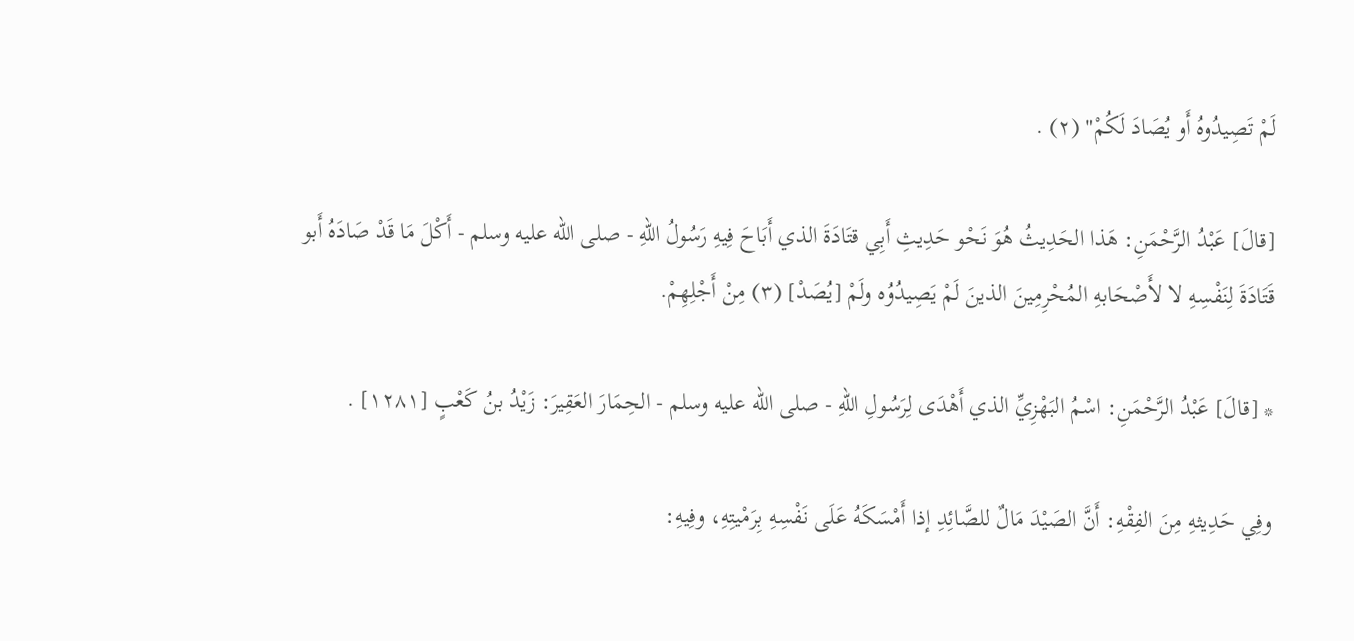لَمْ تَصِيدُوهُ أَو يُصَادَ لَكُمْ" (٢) .

[قالَ] عَبْدُ الرَّحْمَنِ: هَذا الحَدِيثُ هُوَ نَحْو حَدِيثِ أَبِي قتَادَةَ الذي أَبَاحَ فِيهِ رَسُولُ اللهِ - صلى الله عليه وسلم - أَكْلَ مَا قَدْ صَادَهُ أَبو قَتَادَةَ لِنَفْسِهِ لا لأَصْحَابهِ المُحْرِمِينَ الذينَ لَمْ يَصِيدُوُه ولَمْ [يُصَدْ] (٣) مِنْ أَجْلِهِمْ.

* [قالَ] عَبْدُ الرَّحْمَنِ: اسْمُ البَهْزِيِّ الذي أَهْدَى لِرَسُولِ اللهِ - صلى الله عليه وسلم - الحِمَارَ العَقِيرَ: زَيْدُ بنُ كَعْبٍ [١٢٨١] .

وفِي حَدِيثهِ مِنَ الفِقْهِ: أَنَّ الصَيْدَ مَالٌ للصَّائِدِ إذا أَمْسَكَهُ عَلَى نَفْسِهِ بِرَمْيتِهِ، وفِيهِ: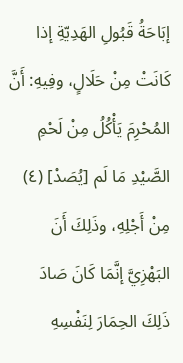إبَاحَةُ قَبُولِ الهَدِيّةِ إذا كَانَتْ مِنْ حَلَالٍ، وفِيهِ: أَنَّ المُحْرِمَ يَأْكُلُ مِنْ لَحْمِ الصَّيْدِ مَا لَم [يُصَدْ] (٤) مِنْ أَجْلِهِ، وذَلِكَ أَنَ البَهْزِيَّ إنَّمَا كَانَ صَادَ ذَلِكَ الحِمَارَ لِنَفْسِهِ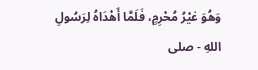وَهُوَ غيْرُ مُحْرِمٍ، فَلَمَّا أَهْدَاهُ لِرَسُولِ اللهِ - صلى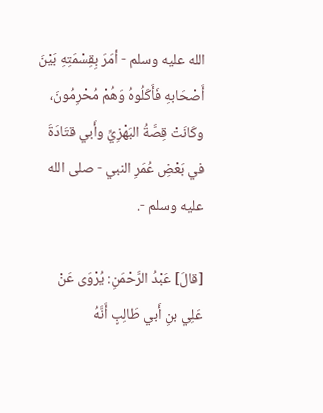الله عليه وسلم - أمَرَ بِقِسْمَتِهِ بَيْنَ أَصْحَابهِ فَأَكَلُوهُ وَهُمْ مُحْرِمُونَ، وكَانَتْ قِصَّةُ البَهْزِيِّ وأَبي قتَادَةَ في بَعْضِ عُمَرِ النبي - صلى الله عليه وسلم -.

[قالَ] عَبْدُ الرَّحْمَنِ: يُرْوَى عَنْ عَلِي بنِ أَبي طَالِبٍ أَنَّهُ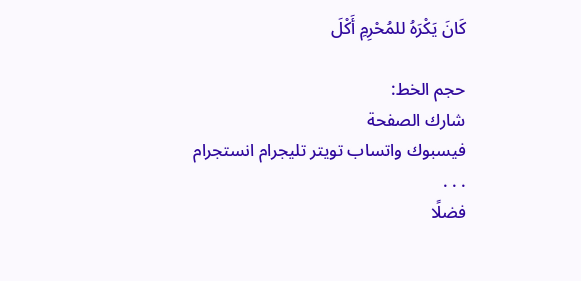كَانَ يَكْرَهُ للمُحْرِمِ أَكْلَ

حجم الخط:
شارك الصفحة
فيسبوك واتساب تويتر تليجرام انستجرام
. . .
فضلًا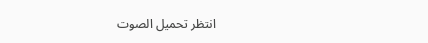انتظر تحميل الصوت